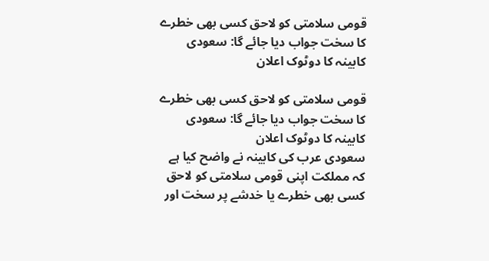قومی سلامتی کو لاحق کسی بھی خطرے کا سخت جواب دیا جائے گا: سعودی کابینہ کا دوٹوک اعلان

قومی سلامتی کو لاحق کسی بھی خطرے کا سخت جواب دیا جائے گا: سعودی کابینہ کا دوٹوک اعلان
سعودی عرب کی کابینہ نے واضح کیا ہے کہ مملکت اپنی قومی سلامتی کو لاحق کسی بھی خطرے یا خدشے پر سخت اور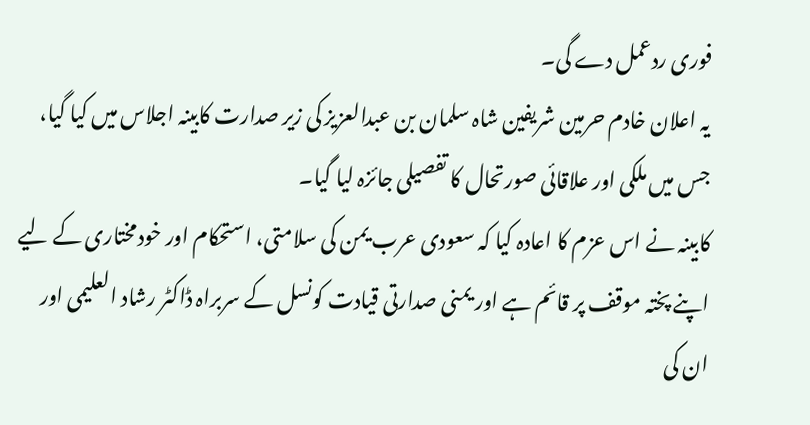فوری ردعمل دے گی۔
یہ اعلان خادم حرمین شریفین شاہ سلمان بن عبدالعزیز کی زیر صدارت کابینہ اجلاس میں کیا گیا، جس میں ملکی اور علاقائی صورتحال کا تفصیلی جائزہ لیا گیا۔
کابینہ نے اس عزم کا اعادہ کیا کہ سعودی عرب یمن کی سلامتی، استحکام اور خودمختاری کے لیے اپنے پختہ موقف پر قائم ہے اور یمنی صدارتی قیادت کونسل کے سربراہ ڈاکٹر رشاد العلیمی اور ان کی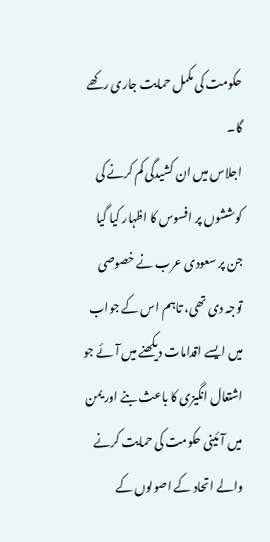حکومت کی مکمل حمایت جاری رکھے گا۔
اجلاس میں ان کشیدگی کم کرنے کی کوششوں پر افسوس کا اظہار کیا گیا جن پر سعودی عرب نے خصوصی توجہ دی تھی، تاہم اس کے جواب میں ایسے اقدامات دیکھنے میں آئے جو اشتعال انگیزی کا باعث بنے اور یمن میں آئینی حکومت کی حمایت کرنے والے اتحاد کے اصولوں کے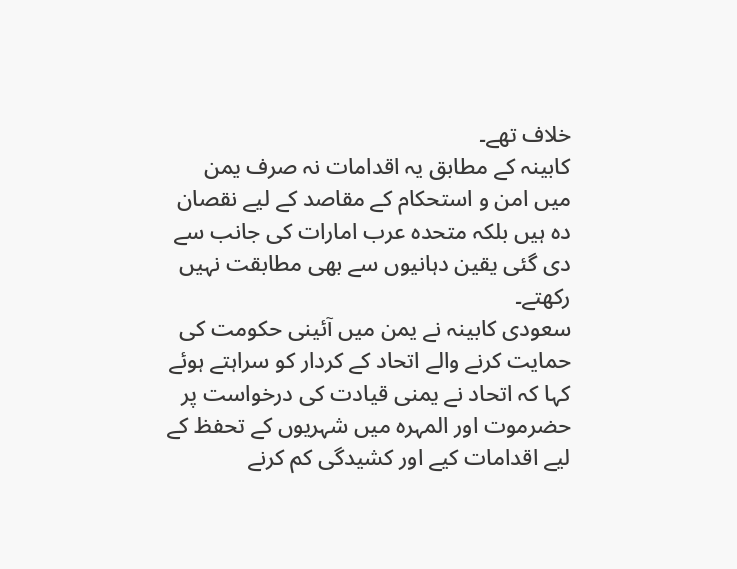خلاف تھے۔
کابینہ کے مطابق یہ اقدامات نہ صرف یمن میں امن و استحکام کے مقاصد کے لیے نقصان دہ ہیں بلکہ متحدہ عرب امارات کی جانب سے دی گئی یقین دہانیوں سے بھی مطابقت نہیں رکھتے۔
سعودی کابینہ نے یمن میں آئینی حکومت کی حمایت کرنے والے اتحاد کے کردار کو سراہتے ہوئے کہا کہ اتحاد نے یمنی قیادت کی درخواست پر حضرموت اور المہرہ میں شہریوں کے تحفظ کے لیے اقدامات کیے اور کشیدگی کم کرنے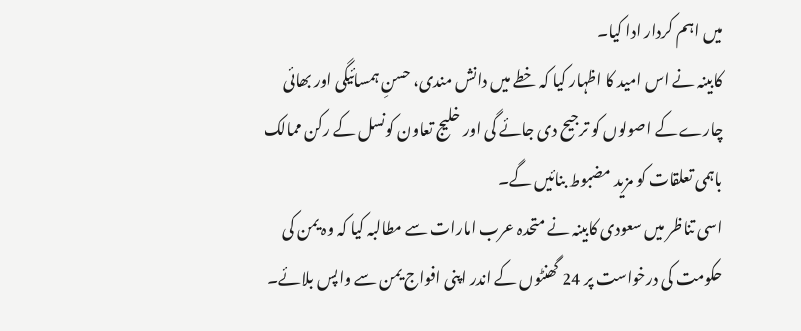میں اہم کردار ادا کیا۔
کابینہ نے اس امید کا اظہار کیا کہ خطے میں دانش مندی، حسنِ ہمسائیگی اور بھائی چارے کے اصولوں کو ترجیح دی جائے گی اور خلیج تعاون کونسل کے رکن ممالک باہمی تعلقات کو مزید مضبوط بنائیں گے۔
اسی تناظر میں سعودی کابینہ نے متحدہ عرب امارات سے مطالبہ کیا کہ وہ یمن کی حکومت کی درخواست پر 24 گھنٹوں کے اندر اپنی افواج یمن سے واپس بلائے۔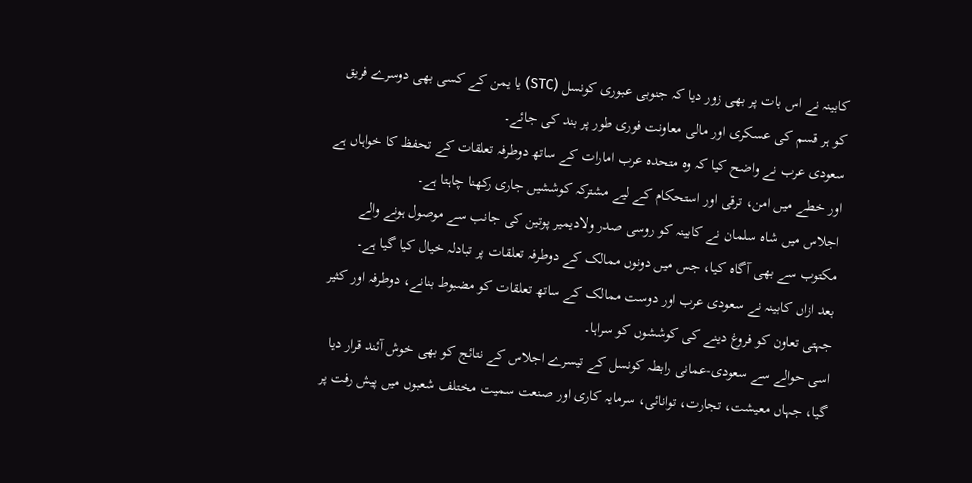کابینہ نے اس بات پر بھی زور دیا کہ جنوبی عبوری کونسل (STC) یا یمن کے کسی بھی دوسرے فریق کو ہر قسم کی عسکری اور مالی معاونت فوری طور پر بند کی جائے۔
سعودی عرب نے واضح کیا کہ وہ متحدہ عرب امارات کے ساتھ دوطرفہ تعلقات کے تحفظ کا خواہاں ہے اور خطے میں امن، ترقی اور استحکام کے لیے مشترکہ کوششیں جاری رکھنا چاہتا ہے۔
اجلاس میں شاہ سلمان نے کابینہ کو روسی صدر ولادیمیر پوتین کی جانب سے موصول ہونے والے مکتوب سے بھی آگاہ کیا، جس میں دونوں ممالک کے دوطرفہ تعلقات پر تبادلہ خیال کیا گیا ہے۔
بعد ازاں کابینہ نے سعودی عرب اور دوست ممالک کے ساتھ تعلقات کو مضبوط بنانے، دوطرفہ اور کثیر جہتی تعاون کو فروغ دینے کی کوششوں کو سراہا۔
اسی حوالے سے سعودی-عمانی رابطہ کونسل کے تیسرے اجلاس کے نتائج کو بھی خوش آئند قرار دیا گیا، جہاں معیشت، تجارت، توانائی، سرمایہ کاری اور صنعت سمیت مختلف شعبوں میں پیش رفت پر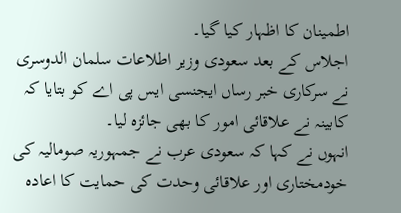اطمینان کا اظہار کیا گیا۔
اجلاس کے بعد سعودی وزیر اطلاعات سلمان الدوسری نے سرکاری خبر رساں ایجنسی ایس پی اے کو بتایا کہ کابینہ نے علاقائی امور کا بھی جائزہ لیا۔
انہوں نے کہا کہ سعودی عرب نے جمہوریہ صومالیہ کی خودمختاری اور علاقائی وحدت کی حمایت کا اعادہ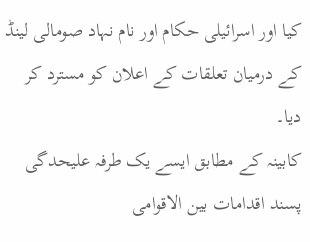کیا اور اسرائیلی حکام اور نام نہاد صومالی لینڈ کے درمیان تعلقات کے اعلان کو مسترد کر دیا۔
کابینہ کے مطابق ایسے یک طرفہ علیحدگی پسند اقدامات بین الاقوامی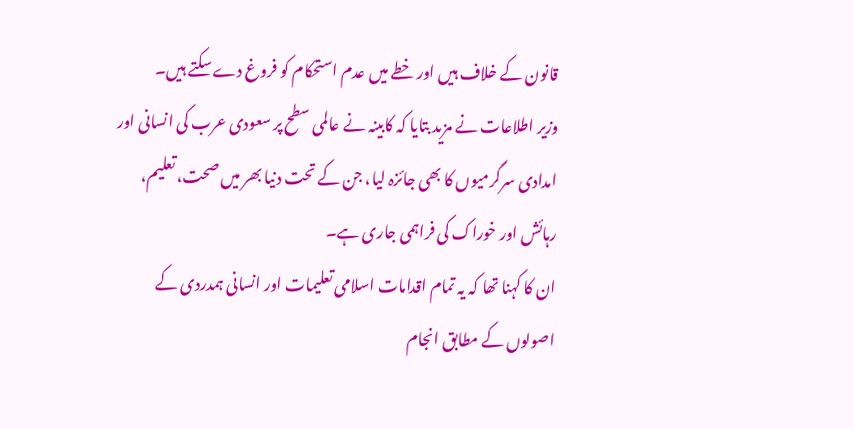قانون کے خلاف ہیں اور خطے میں عدم استحکام کو فروغ دے سکتے ہیں۔
وزیر اطلاعات نے مزید بتایا کہ کابینہ نے عالمی سطح پر سعودی عرب کی انسانی اور امدادی سرگرمیوں کا بھی جائزہ لیا، جن کے تحت دنیا بھر میں صحت، تعلیم، رہائش اور خوراک کی فراہمی جاری ہے۔
ان کا کہنا تھا کہ یہ تمام اقدامات اسلامی تعلیمات اور انسانی ہمدردی کے اصولوں کے مطابق انجام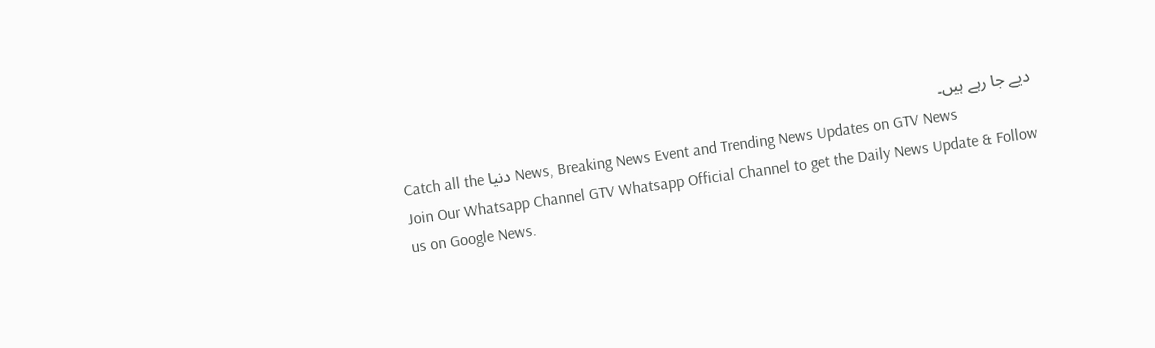دیے جا رہے ہیں۔
Catch all the دنیا News, Breaking News Event and Trending News Updates on GTV News
Join Our Whatsapp Channel GTV Whatsapp Official Channel to get the Daily News Update & Follow us on Google News.